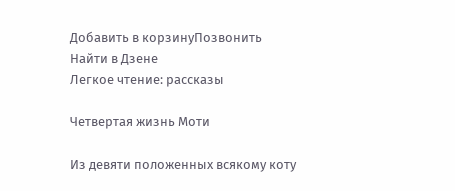Добавить в корзинуПозвонить
Найти в Дзене
Легкое чтение: рассказы

Четвертая жизнь Моти

Из девяти положенных всякому коту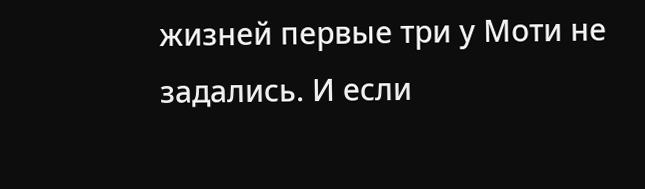жизней первые три у Моти не задались. И если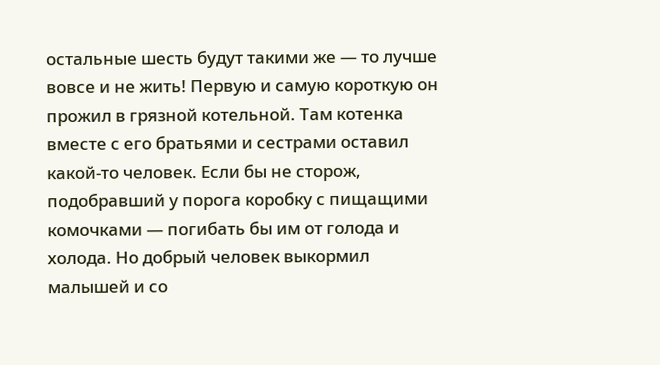остальные шесть будут такими же ― то лучше вовсе и не жить! Первую и самую короткую он прожил в грязной котельной. Там котенка вместе с его братьями и сестрами оставил какой-то человек. Если бы не сторож, подобравший у порога коробку с пищащими комочками ― погибать бы им от голода и холода. Но добрый человек выкормил малышей и со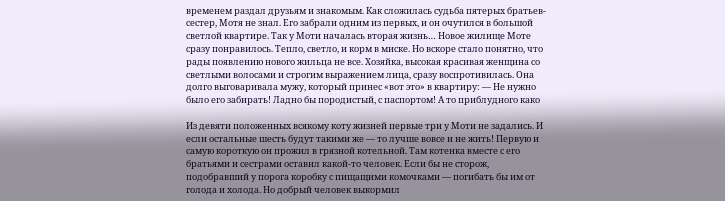временем раздал друзьям и знакомым. Как сложилась судьба пятерых братьев-сестер, Мотя не знал. Его забрали одним из первых, и он очутился в большой светлой квартире. Так у Моти началась вторая жизнь… Новое жилище Моте сразу понравилось. Тепло, светло, и корм в миске. Но вскоре стало понятно, что рады появлению нового жильца не все. Хозяйка, высокая красивая женщина со светлыми волосами и строгим выражением лица, сразу воспротивилась. Она долго выговаривала мужу, который принес «вот это» в квартиру: ― Не нужно было его забирать! Ладно бы породистый, с паспортом! А то приблудного како

Из девяти положенных всякому коту жизней первые три у Моти не задались. И если остальные шесть будут такими же ― то лучше вовсе и не жить! Первую и самую короткую он прожил в грязной котельной. Там котенка вместе с его братьями и сестрами оставил какой-то человек. Если бы не сторож, подобравший у порога коробку с пищащими комочками ― погибать бы им от голода и холода. Но добрый человек выкормил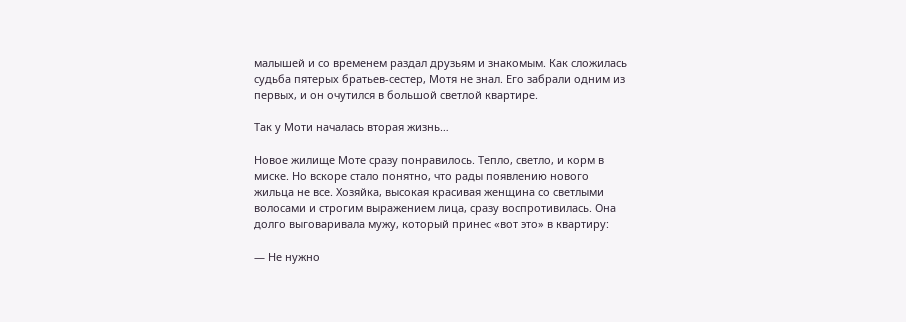малышей и со временем раздал друзьям и знакомым. Как сложилась судьба пятерых братьев-сестер, Мотя не знал. Его забрали одним из первых, и он очутился в большой светлой квартире.

Так у Моти началась вторая жизнь…

Новое жилище Моте сразу понравилось. Тепло, светло, и корм в миске. Но вскоре стало понятно, что рады появлению нового жильца не все. Хозяйка, высокая красивая женщина со светлыми волосами и строгим выражением лица, сразу воспротивилась. Она долго выговаривала мужу, который принес «вот это» в квартиру:

― Не нужно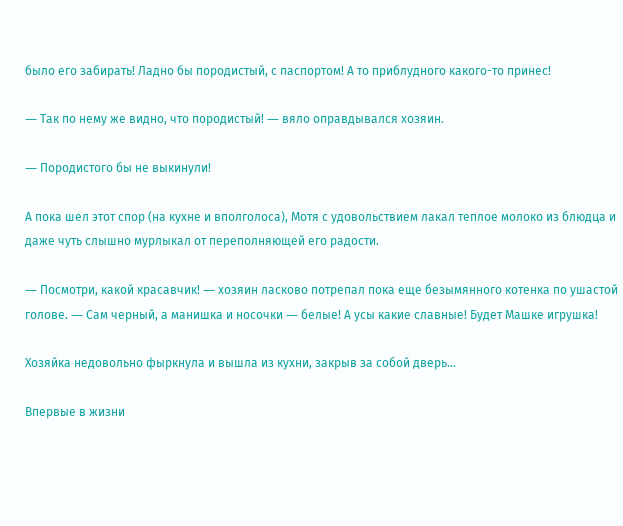было его забирать! Ладно бы породистый, с паспортом! А то приблудного какого-то принес!

― Так по нему же видно, что породистый! ― вяло оправдывался хозяин.

― Породистого бы не выкинули!

А пока шел этот спор (на кухне и вполголоса), Мотя с удовольствием лакал теплое молоко из блюдца и даже чуть слышно мурлыкал от переполняющей его радости.

― Посмотри, какой красавчик! ― хозяин ласково потрепал пока еще безымянного котенка по ушастой голове. ― Сам черный, а манишка и носочки ― белые! А усы какие славные! Будет Машке игрушка!

Хозяйка недовольно фыркнула и вышла из кухни, закрыв за собой дверь…

Впервые в жизни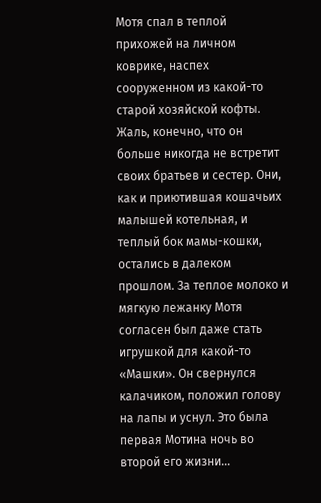Мотя спал в теплой прихожей на личном коврике, наспех сооруженном из какой-то старой хозяйской кофты. Жаль, конечно, что он больше никогда не встретит своих братьев и сестер. Они, как и приютившая кошачьих малышей котельная, и теплый бок мамы-кошки, остались в далеком прошлом. За теплое молоко и мягкую лежанку Мотя согласен был даже стать игрушкой для какой-то «Машки». Он свернулся калачиком, положил голову на лапы и уснул. Это была первая Мотина ночь во второй его жизни…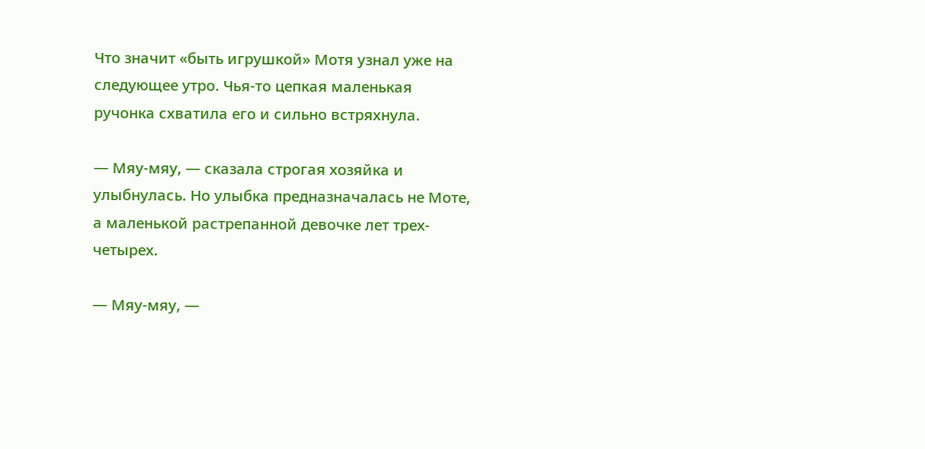Что значит «быть игрушкой» Мотя узнал уже на следующее утро. Чья-то цепкая маленькая ручонка схватила его и сильно встряхнула.

― Мяу-мяу, ― сказала строгая хозяйка и улыбнулась. Но улыбка предназначалась не Моте, а маленькой растрепанной девочке лет трех-четырех.

― Мяу-мяу, ―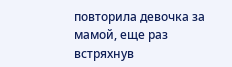повторила девочка за мамой, еще раз встряхнув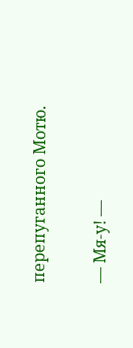перепуганного Мотю.

― Мя-у! ―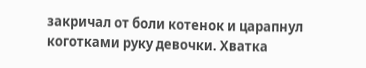закричал от боли котенок и царапнул коготками руку девочки. Хватка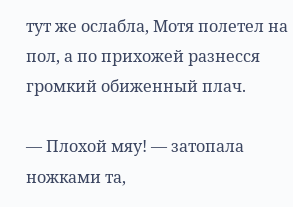тут же ослабла, Мотя полетел на пол, а по прихожей разнесся громкий обиженный плач.

― Плохой мяу! ― затопала ножками та,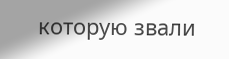которую звали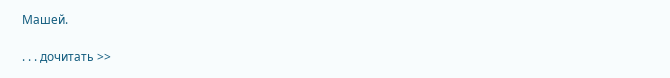Машей.

. . . дочитать >>